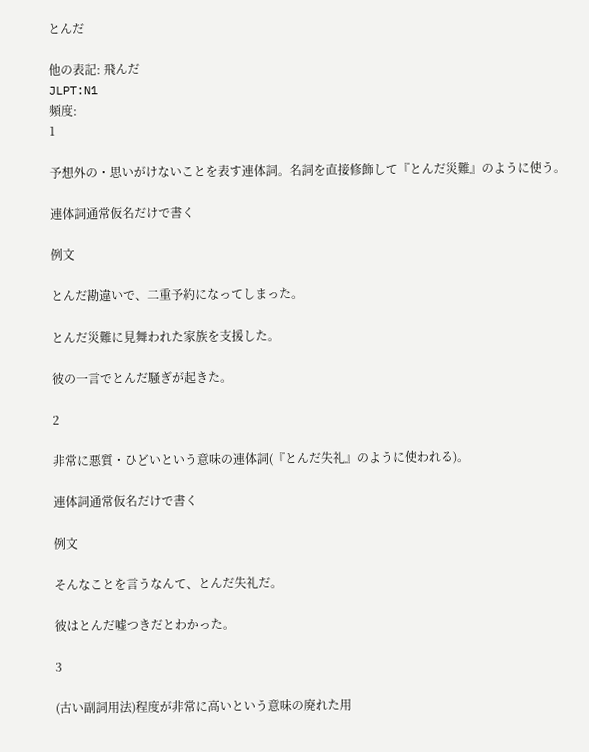とんだ

他の表記: 飛んだ
JLPT:N1
頻度:
1

予想外の・思いがけないことを表す連体詞。名詞を直接修飾して『とんだ災難』のように使う。

連体詞通常仮名だけで書く

例文

とんだ勘違いで、二重予約になってしまった。

とんだ災難に見舞われた家族を支援した。

彼の一言でとんだ騒ぎが起きた。

2

非常に悪質・ひどいという意味の連体詞(『とんだ失礼』のように使われる)。

連体詞通常仮名だけで書く

例文

そんなことを言うなんて、とんだ失礼だ。

彼はとんだ嘘つきだとわかった。

3

(古い副詞用法)程度が非常に高いという意味の廃れた用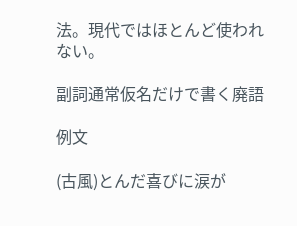法。現代ではほとんど使われない。

副詞通常仮名だけで書く廃語

例文

(古風)とんだ喜びに涙が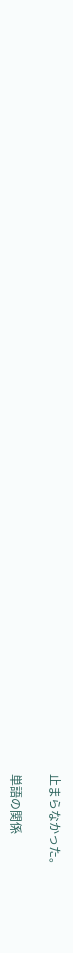止まらなかった。

単語の関係